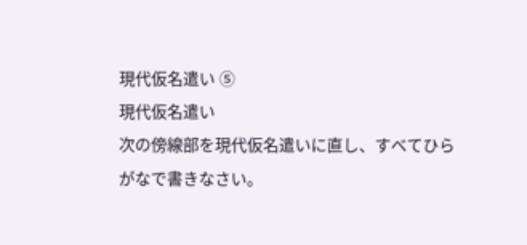現代仮名遣い ⑤
現代仮名遣い
次の傍線部を現代仮名遣いに直し、すべてひらがなで書きなさい。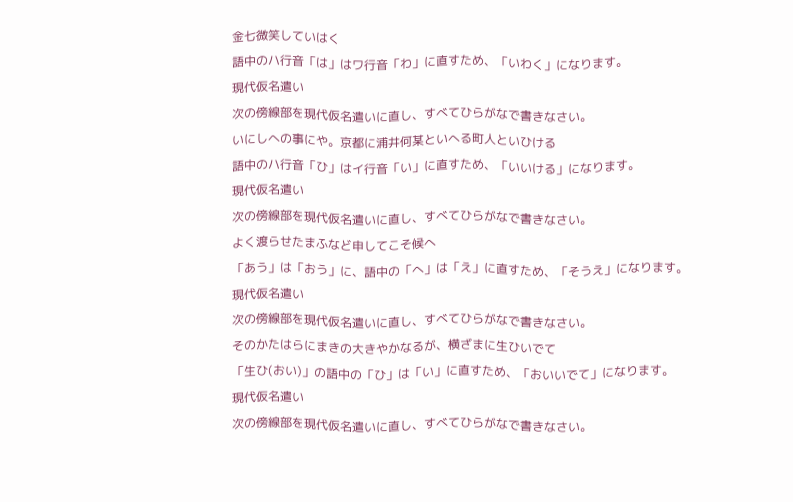金七微笑していはく
語中のハ行音「は」はワ行音「わ」に直すため、「いわく」になります。
現代仮名遣い
次の傍線部を現代仮名遣いに直し、すべてひらがなで書きなさい。
いにしへの事にや。京都に浦井何某といへる町人といひける
語中のハ行音「ひ」はイ行音「い」に直すため、「いいける」になります。
現代仮名遣い
次の傍線部を現代仮名遣いに直し、すべてひらがなで書きなさい。
よく渡らせたまふなど申してこそ候へ
「あう」は「おう」に、語中の「へ」は「え」に直すため、「そうえ」になります。
現代仮名遣い
次の傍線部を現代仮名遣いに直し、すべてひらがなで書きなさい。
そのかたはらにまきの大きやかなるが、横ざまに生ひいでて
「生ひ(おい)」の語中の「ひ」は「い」に直すため、「おいいでて」になります。
現代仮名遣い
次の傍線部を現代仮名遣いに直し、すべてひらがなで書きなさい。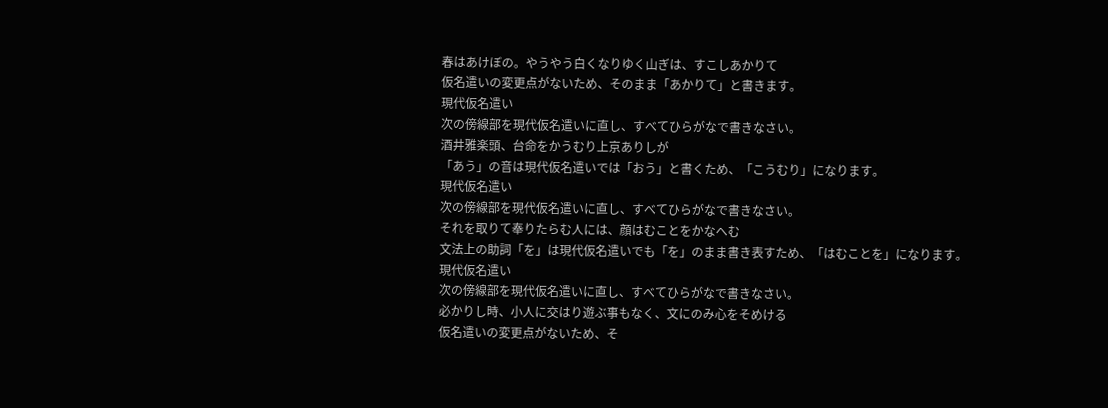春はあけぼの。やうやう白くなりゆく山ぎは、すこしあかりて
仮名遣いの変更点がないため、そのまま「あかりて」と書きます。
現代仮名遣い
次の傍線部を現代仮名遣いに直し、すべてひらがなで書きなさい。
酒井雅楽頭、台命をかうむり上京ありしが
「あう」の音は現代仮名遣いでは「おう」と書くため、「こうむり」になります。
現代仮名遣い
次の傍線部を現代仮名遣いに直し、すべてひらがなで書きなさい。
それを取りて奉りたらむ人には、顔はむことをかなへむ
文法上の助詞「を」は現代仮名遣いでも「を」のまま書き表すため、「はむことを」になります。
現代仮名遣い
次の傍線部を現代仮名遣いに直し、すべてひらがなで書きなさい。
必かりし時、小人に交はり遊ぶ事もなく、文にのみ心をそめける
仮名遣いの変更点がないため、そ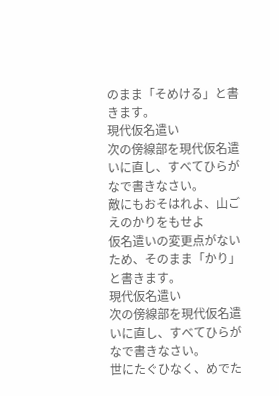のまま「そめける」と書きます。
現代仮名遣い
次の傍線部を現代仮名遣いに直し、すべてひらがなで書きなさい。
敵にもおそはれよ、山ごえのかりをもせよ
仮名遣いの変更点がないため、そのまま「かり」と書きます。
現代仮名遣い
次の傍線部を現代仮名遣いに直し、すべてひらがなで書きなさい。
世にたぐひなく、めでた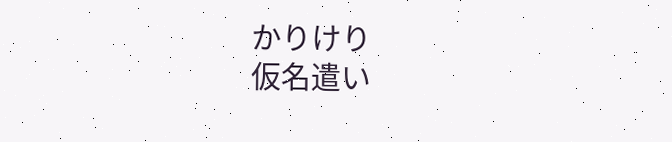かりけり
仮名遣い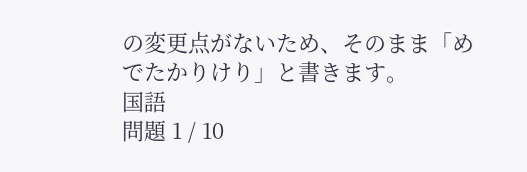の変更点がないため、そのまま「めでたかりけり」と書きます。
国語
問題 1 / 10